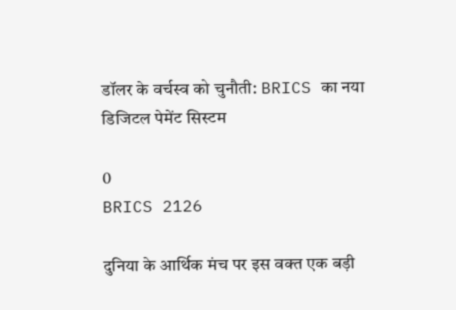डॉलर के वर्चस्व को चुनौती: BRICS का नया डिजिटल पेमेंट सिस्टम

0
BRICS 2126

दुनिया के आर्थिक मंच पर इस वक्त एक बड़ी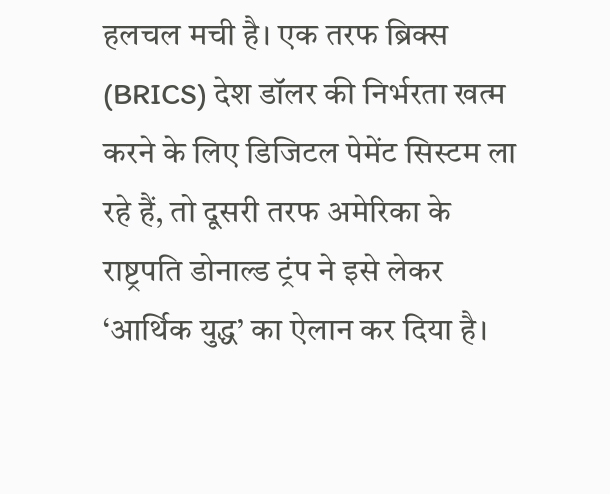हलचल मची है। एक तरफ ब्रिक्स (BRICS) देश डॉलर की निर्भरता खत्म करने के लिए डिजिटल पेमेंट सिस्टम ला रहे हैं, तो दूसरी तरफ अमेरिका के राष्ट्रपति डोनाल्ड ट्रंप ने इसे लेकर ‘आर्थिक युद्ध’ का ऐलान कर दिया है।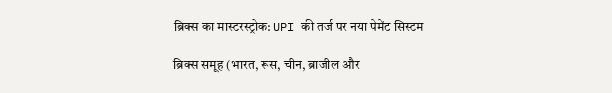ब्रिक्स का मास्टरस्ट्रोक: UPI की तर्ज पर नया पेमेंट सिस्टम

ब्रिक्स समूह (भारत, रूस, चीन, ब्राजील और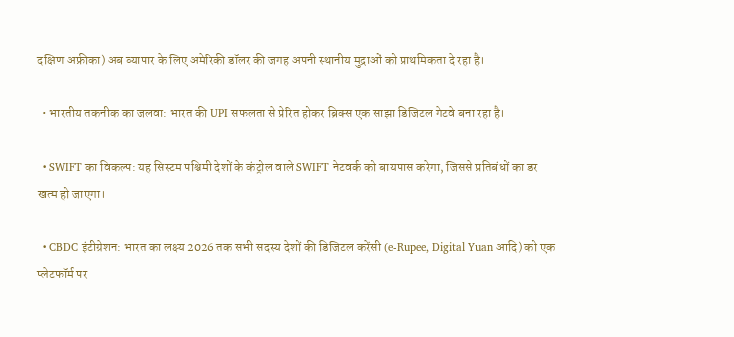दक्षिण अफ्रीका) अब व्यापार के लिए अमेरिकी डॉलर की जगह अपनी स्थानीय मुद्राओं को प्राथमिकता दे रहा है।

  • भारतीय तकनीक का जलवा: भारत की UPI सफलता से प्रेरित होकर ब्रिक्स एक साझा डिजिटल गेटवे बना रहा है।

  • SWIFT का विकल्प: यह सिस्टम पश्चिमी देशों के कंट्रोल वाले SWIFT नेटवर्क को बायपास करेगा, जिससे प्रतिबंधों का डर खत्म हो जाएगा।

  • CBDC इंटीग्रेशन: भारत का लक्ष्य 2026 तक सभी सदस्य देशों की डिजिटल करेंसी (e-Rupee, Digital Yuan आदि) को एक प्लेटफॉर्म पर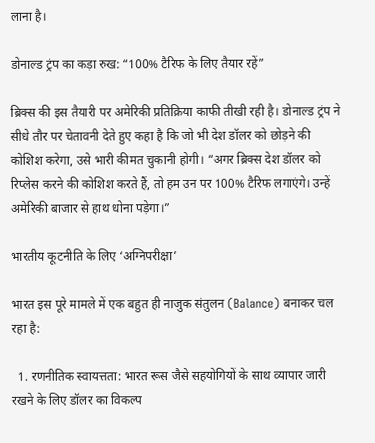लाना है।

डोनाल्ड ट्रंप का कड़ा रुख: “100% टैरिफ के लिए तैयार रहें”

ब्रिक्स की इस तैयारी पर अमेरिकी प्रतिक्रिया काफी तीखी रही है। डोनाल्ड ट्रंप ने सीधे तौर पर चेतावनी देते हुए कहा है कि जो भी देश डॉलर को छोड़ने की कोशिश करेगा, उसे भारी कीमत चुकानी होगी। “अगर ब्रिक्स देश डॉलर को रिप्लेस करने की कोशिश करते हैं, तो हम उन पर 100% टैरिफ लगाएंगे। उन्हें अमेरिकी बाजार से हाथ धोना पड़ेगा।”

भारतीय कूटनीति के लिए ‘अग्निपरीक्षा’

भारत इस पूरे मामले में एक बहुत ही नाजुक संतुलन (Balance) बनाकर चल रहा है:

  1. रणनीतिक स्वायत्तता: भारत रूस जैसे सहयोगियों के साथ व्यापार जारी रखने के लिए डॉलर का विकल्प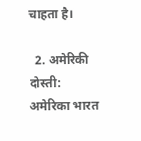चाहता है।

  2. अमेरिकी दोस्ती: अमेरिका भारत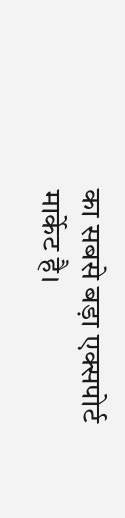का सबसे बड़ा एक्सपोर्ट मार्केट है।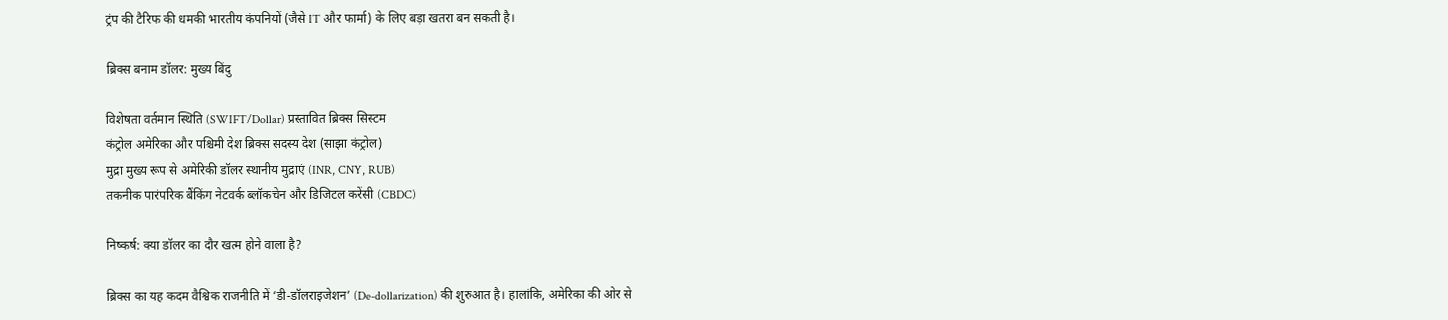ट्रंप की टैरिफ की धमकी भारतीय कंपनियों (जैसे IT और फार्मा) के लिए बड़ा खतरा बन सकती है।

ब्रिक्स बनाम डॉलर: मुख्य बिंदु

विशेषता वर्तमान स्थिति (SWIFT/Dollar) प्रस्तावित ब्रिक्स सिस्टम
कंट्रोल अमेरिका और पश्चिमी देश ब्रिक्स सदस्य देश (साझा कंट्रोल)
मुद्रा मुख्य रूप से अमेरिकी डॉलर स्थानीय मुद्राएं (INR, CNY, RUB)
तकनीक पारंपरिक बैंकिंग नेटवर्क ब्लॉकचेन और डिजिटल करेंसी (CBDC)

निष्कर्ष: क्या डॉलर का दौर खत्म होने वाला है?

ब्रिक्स का यह कदम वैश्विक राजनीति में ‘डी-डॉलराइजेशन’ (De-dollarization) की शुरुआत है। हालांकि, अमेरिका की ओर से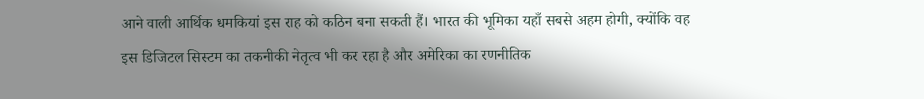आने वाली आर्थिक धमकियां इस राह को कठिन बना सकती हैं। भारत की भूमिका यहाँ सबसे अहम होगी, क्योंकि वह इस डिजिटल सिस्टम का तकनीकी नेतृत्व भी कर रहा है और अमेरिका का रणनीतिक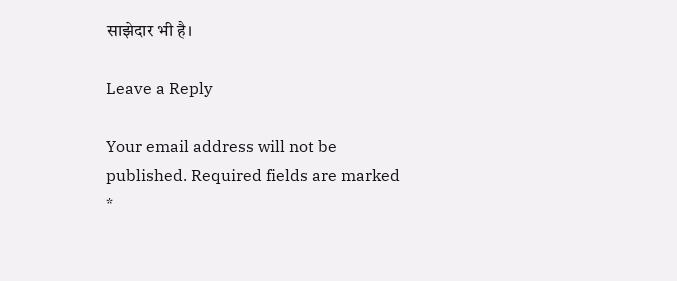साझेदार भी है।

Leave a Reply

Your email address will not be published. Required fields are marked *